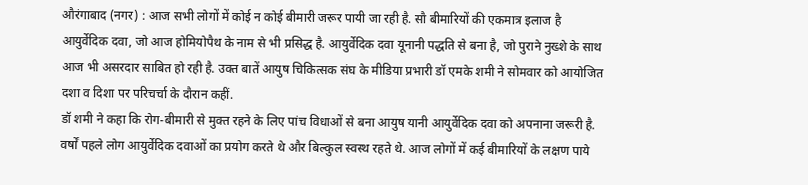औरंगाबाद (नगर) : आज सभी लोगों में कोई न कोई बीमारी जरूर पायी जा रही है. सौ बीमारियों की एकमात्र इलाज है आयुर्वेदिक दवा, जो आज होमियोपैथ के नाम से भी प्रसिद्ध है. आयुर्वेदिक दवा यूनानी पद्धति से बना है, जो पुराने नुख्शे के साथ आज भी असरदार साबित हो रही है. उक्त बातें आयुष चिकित्सक संघ के मीडिया प्रभारी डॉ एमके शमी ने सोमवार को आयोजित दशा व दिशा पर परिचर्चा के दौरान कहीं.
डॉ शमी ने कहा कि रोग-बीमारी से मुक्त रहने के लिए पांच विधाओं से बना आयुष यानी आयुर्वेदिक दवा को अपनाना जरूरी है.
वर्षों पहले लोग आयुर्वेदिक दवाओं का प्रयोग करते थे और बिल्कुल स्वस्थ रहते थे. आज लोगों में कई बीमारियों के लक्षण पाये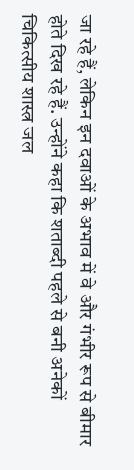जा रहे हैं, लेकिन इन दवाओं के अभाव में वे और गंभीर रूप से बीमार होते दिख रहे हैं. उन्होंने कहा कि शताब्दी पहले से बनी अनेकों चिकित्सीय शास्त्र जल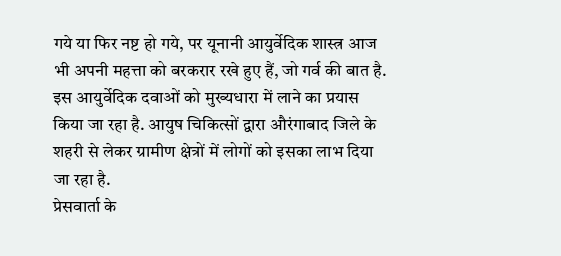गये या फिर नष्ट हो गये, पर यूनानी आयुर्वेदिक शास्त्र आज भी अपनी महत्ता को बरकरार रखे हुए हैं, जो गर्व की बात है. इस आयुर्वेदिक दवाओं को मुख्यधारा में लाने का प्रयास किया जा रहा है. आयुष चिकित्सों द्वारा औरंगाबाद जिले के शहरी से लेकर ग्रामीण क्षेत्रों में लोगों को इसका लाभ दिया जा रहा है.
प्रेसवार्ता के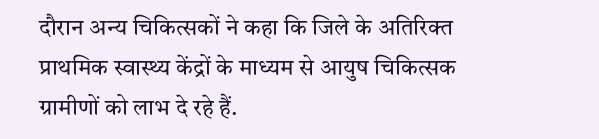दौरान अन्य चिकित्सकों ने कहा कि जिले के अतिरिक्त प्राथमिक स्वास्थ्य केंद्रों के माध्यम से आयुष चिकित्सक ग्रामीणों को लाभ दे रहे हैं.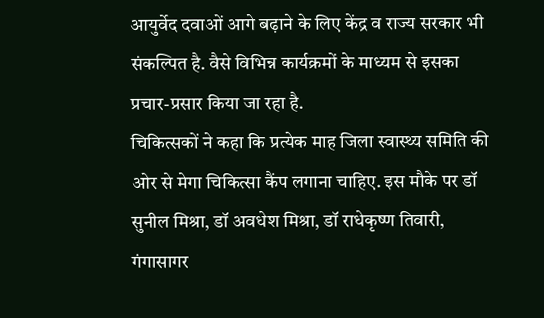आयुर्वेद दवाओं आगे बढ़ाने के लिए केंद्र व राज्य सरकार भी संकल्पित है. वैसे विभिन्न कार्यक्रमों के माध्यम से इसका प्रचार-प्रसार किया जा रहा है.
चिकित्सकों ने कहा कि प्रत्येक माह जिला स्वास्थ्य समिति की ओर से मेगा चिकित्सा कैंप लगाना चाहिए. इस मौके पर डॉ सुनील मिश्रा, डॉ अवधेश मिश्रा, डॉ राधेकृष्ण तिवारी, गंगासागर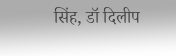सिंह, डॉ दिलीप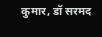कुमार, डॉ सरमद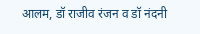आलम, डॉ राजीव रंजन व डॉ नंदनी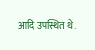आदि उपस्थित थे.